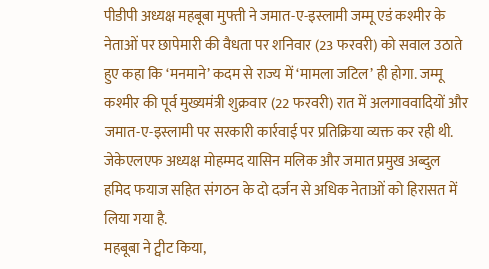पीडीपी अध्यक्ष महबूबा मुफ्ती ने जमात-ए-इस्लामी जम्मू एडं कश्मीर के नेताओं पर छापेमारी की वैधता पर शनिवार (23 फरवरी) को सवाल उठाते हुए कहा कि ‘मनमाने’ कदम से राज्य में ‘मामला जटिल’ ही होगा. जम्मू कश्मीर की पूर्व मुख्यमंत्री शुक्रवार (22 फरवरी) रात में अलगाववादियों और जमात-ए-इस्लामी पर सरकारी कार्रवाई पर प्रतिक्रिया व्यक्त कर रही थी. जेकेएलएफ अध्यक्ष मोहम्मद यासिन मलिक और जमात प्रमुख अब्दुल हमिद फयाज सहित संगठन के दो दर्जन से अधिक नेताओं को हिरासत में लिया गया है.
महबूबा ने ट्वीट किया,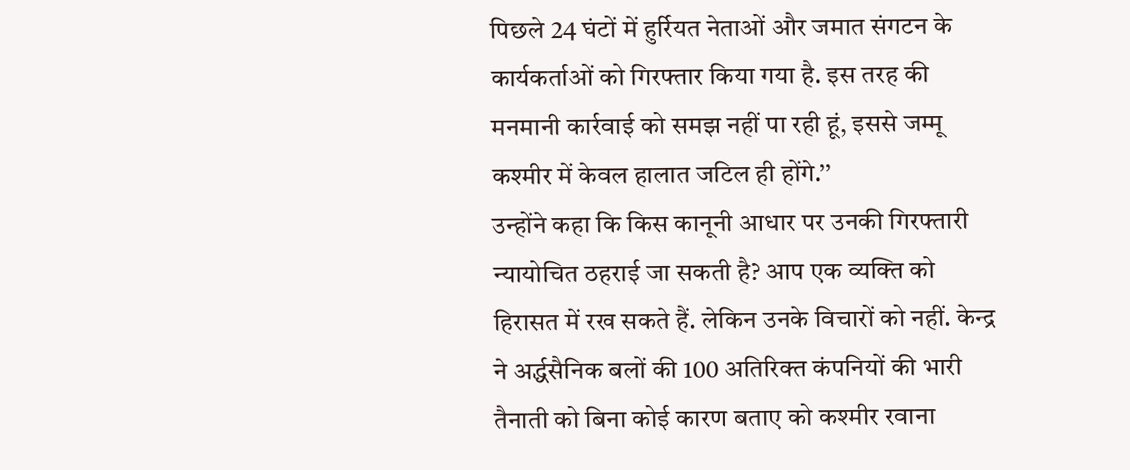पिछले 24 घंटों में हुर्रियत नेताओं और जमात संगटन के कार्यकर्ताओं को गिरफ्तार किया गया है. इस तरह की मनमानी कार्रवाई को समझ नहीं पा रही हूं, इससे जम्मू कश्मीर में केवल हालात जटिल ही होंगे.’’
उन्होंने कहा कि किस कानूनी आधार पर उनकी गिरफ्तारी न्यायोचित ठहराई जा सकती है? आप एक व्यक्ति को हिरासत में रख सकते हैं. लेकिन उनके विचारों को नहीं. केन्द्र ने अर्द्धसैनिक बलों की 100 अतिरिक्त कंपनियों की भारी तैनाती को बिना कोई कारण बताए को कश्मीर रवाना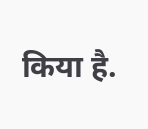किया है.